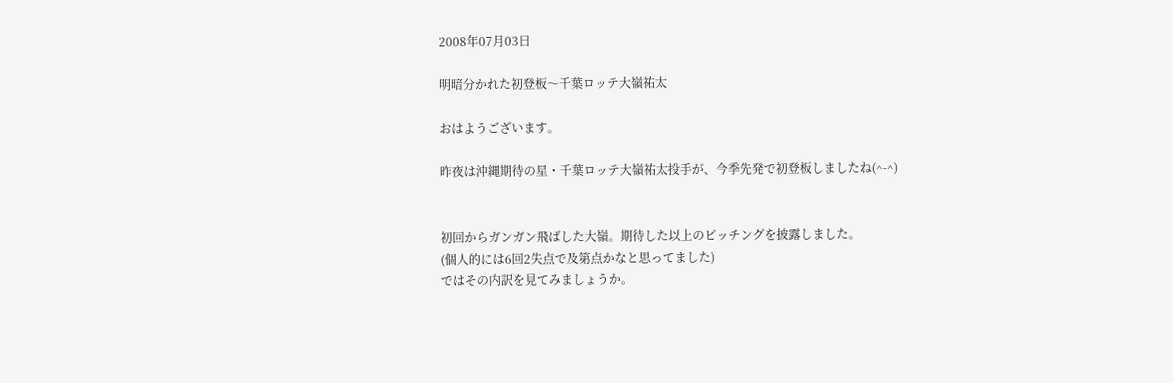2008年07月03日

明暗分かれた初登板〜千葉ロッテ大嶺祐太

おはようございます。

昨夜は沖縄期待の星・千葉ロッテ大嶺祐太投手が、今季先発で初登板しましたね(^-^)


初回からガンガン飛ばした大嶺。期待した以上のピッチングを披露しました。
(個人的には6回2失点で及第点かなと思ってました)
ではその内訳を見てみましょうか。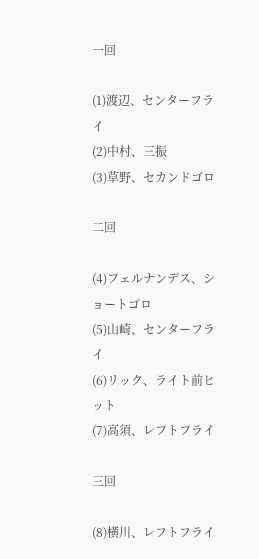一回

(1)渡辺、センターフライ
(2)中村、三振
(3)草野、セカンドゴロ

二回

(4)フェルナンデス、ショートゴロ
(5)山崎、センターフライ
(6)リック、ライト前ヒット
(7)高須、レフトフライ

三回

(8)横川、レフトフライ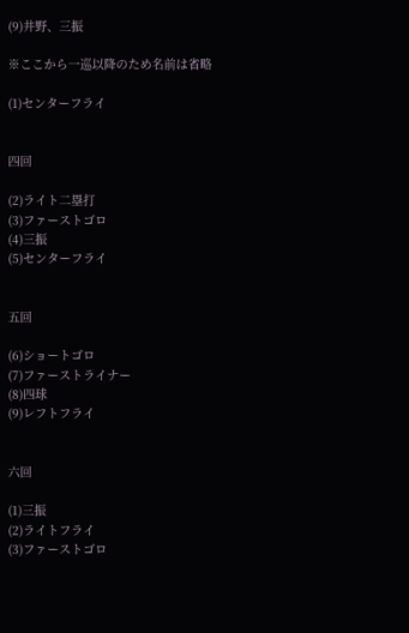(9)井野、三振

※ここから一巡以降のため名前は省略

(1)センターフライ


四回

(2)ライト二塁打
(3)ファーストゴロ
(4)三振
(5)センターフライ


五回

(6)ショートゴロ
(7)ファーストライナー
(8)四球
(9)レフトフライ


六回

(1)三振
(2)ライトフライ
(3)ファーストゴロ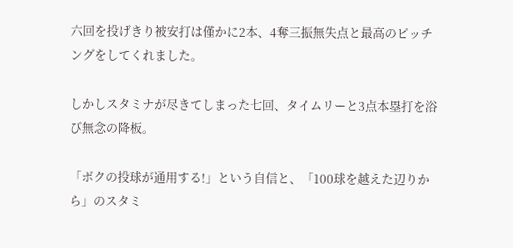六回を投げきり被安打は僅かに2本、4奪三振無失点と最高のピッチングをしてくれました。

しかしスタミナが尽きてしまった七回、タイムリーと3点本塁打を浴び無念の降板。

「ボクの投球が通用する!」という自信と、「100球を越えた辺りから」のスタミ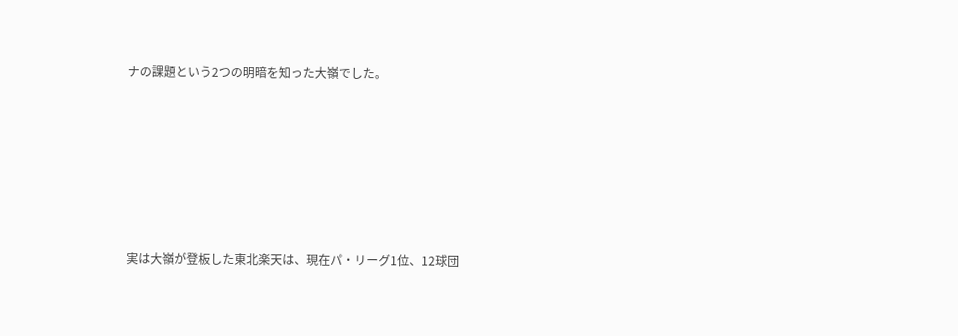ナの課題という2つの明暗を知った大嶺でした。








実は大嶺が登板した東北楽天は、現在パ・リーグ1位、12球団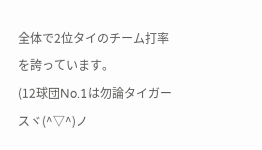全体で2位タイのチーム打率を誇っています。
(12球団No.1は勿論タイガースヾ(^▽^)ノ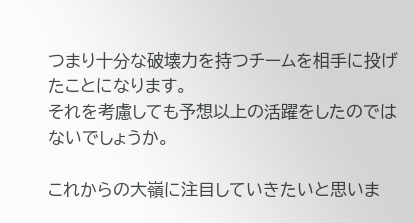つまり十分な破壊力を持つチームを相手に投げたことになります。
それを考慮しても予想以上の活躍をしたのではないでしょうか。

これからの大嶺に注目していきたいと思いま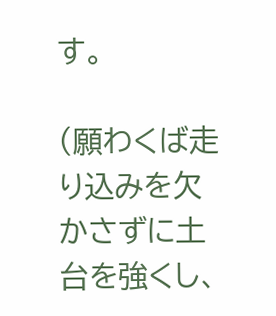す。

(願わくば走り込みを欠かさずに土台を強くし、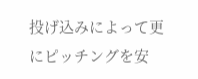投げ込みによって更にピッチングを安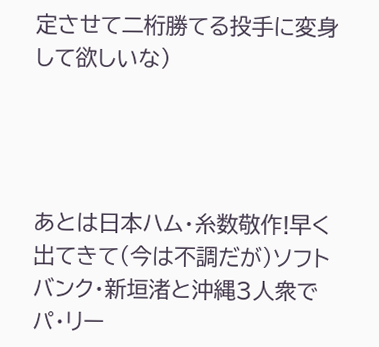定させて二桁勝てる投手に変身して欲しいな)




あとは日本ハム・糸数敬作!早く出てきて(今は不調だが)ソフトバンク・新垣渚と沖縄3人衆でパ・リー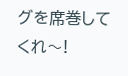グを席巻してくれ〜!